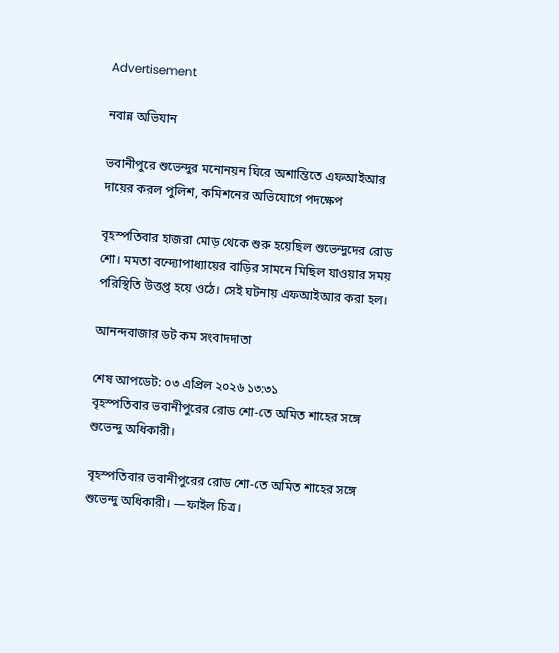Advertisement

নবান্ন অভিযান

ভবানীপুরে শুভেন্দুর মনোনয়ন ঘিরে অশান্তিতে এফআইআর দায়ের করল পুলিশ, কমিশনের অভিযোগে পদক্ষেপ

বৃহস্পতিবার হাজরা মোড় থেকে শুরু হয়েছিল শুভেন্দুদের রোড শো। মমতা বন্দ্যোপাধ্যায়ের বাড়ির সামনে মিছিল যাওয়ার সময় পরিস্থিতি উত্তপ্ত হয়ে ওঠে। সেই ঘটনায় এফআইআর করা হল।

আনন্দবাজার ডট কম সংবাদদাতা

শেষ আপডেট: ০৩ এপ্রিল ২০২৬ ১৩:৩১
বৃহস্পতিবার ভবানীপুরের রোড শো-তে অমিত শাহের সঙ্গে শুভেন্দু অধিকারী।

বৃহস্পতিবার ভবানীপুরের রোড শো-তে অমিত শাহের সঙ্গে শুভেন্দু অধিকারী। —ফাইল চিত্র।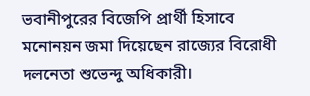ভবানীপুরের বিজেপি প্রার্থী হিসাবে মনোনয়ন জমা দিয়েছেন রাজ্যের বিরোধী দলনেতা শুভেন্দু অধিকারী।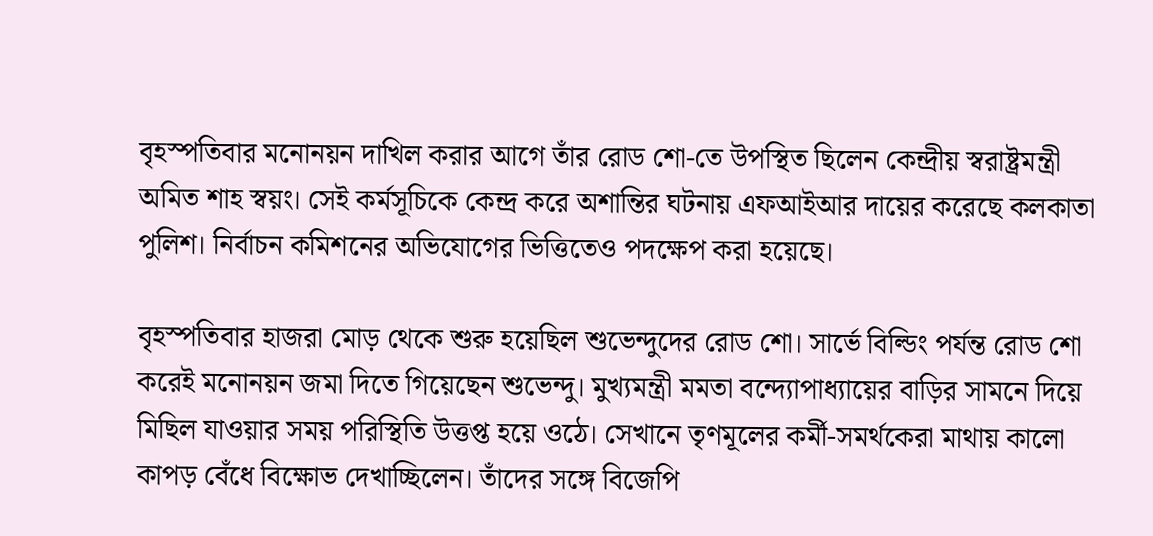বৃহস্পতিবার মনোনয়ন দাখিল করার আগে তাঁর রোড শো-তে উপস্থিত ছিলেন কেন্দ্রীয় স্বরাষ্ট্রমন্ত্রী অমিত শাহ স্বয়ং। সেই কর্মসূচিকে কেন্দ্র করে অশান্তির ঘটনায় এফআইআর দায়ের করেছে কলকাতা পুলিশ। নির্বাচন কমিশনের অভিযোগের ভিত্তিতেও পদক্ষেপ করা হয়েছে।

বৃহস্পতিবার হাজরা মোড় থেকে শুরু হয়েছিল শুভেন্দুদের রোড শো। সার্ভে বিল্ডিং পর্যন্ত রোড শো করেই মনোনয়ন জমা দিতে গিয়েছেন শুভেন্দু। মুখ্যমন্ত্রী মমতা বন্দ্যোপাধ্যায়ের বাড়ির সামনে দিয়ে মিছিল যাওয়ার সময় পরিস্থিতি উত্তপ্ত হয়ে ওঠে। সেখানে তৃণমূলের কর্মী-সমর্থকেরা মাথায় কালো কাপড় বেঁধে বিক্ষোভ দেখাচ্ছিলেন। তাঁদের সঙ্গে বিজেপি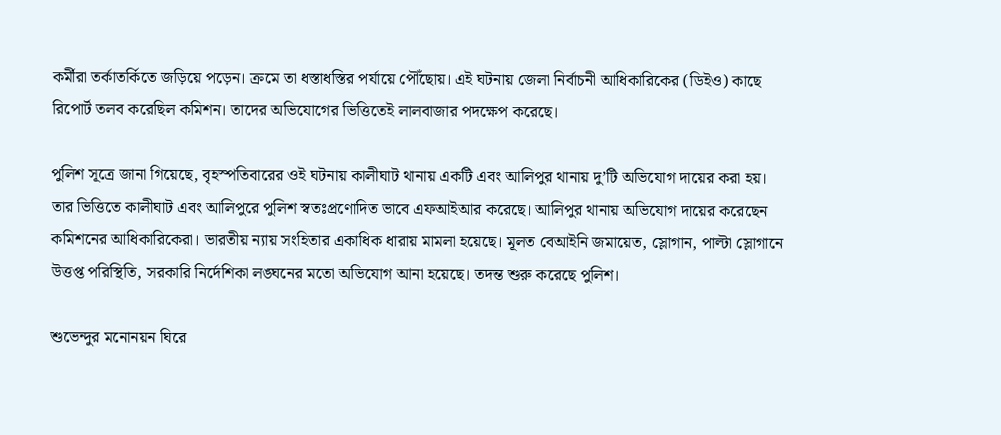কর্মীরা তর্কাতর্কিতে জড়িয়ে পড়েন। ক্রমে তা ধস্তাধস্তির পর্যায়ে পৌঁছোয়। এই ঘটনায় জেলা নির্বাচনী আধিকারিকের (ডিইও) কাছে রিপোর্ট তলব করেছিল কমিশন। তাদের অভিযোগের ভিত্তিতেই লালবাজার পদক্ষেপ করেছে।

পুলিশ সূত্রে জানা গিয়েছে, বৃহস্পতিবারের ওই ঘটনায় কালীঘাট থানায় একটি এবং আলিপুর থানায় দু’টি অভিযোগ দায়ের করা হয়। তার ভিত্তিতে কালীঘাট এবং আলিপুরে পুলিশ স্বতঃপ্রণোদিত ভাবে এফআইআর করেছে। আলিপুর থানায় অভিযোগ দায়ের করেছেন কমিশনের আধিকারিকেরা। ভারতীয় ন্যায় সংহিতার একাধিক ধারায় মামলা হয়েছে। মূলত বেআইনি জমায়েত, স্লোগান, পাল্টা স্লোগানে উত্তপ্ত পরিস্থিতি, সরকারি নির্দেশিকা লঙ্ঘনের মতো অভিযোগ আনা হয়েছে। তদন্ত শুরু করেছে পুলিশ।

শুভেন্দুর মনোনয়ন ঘিরে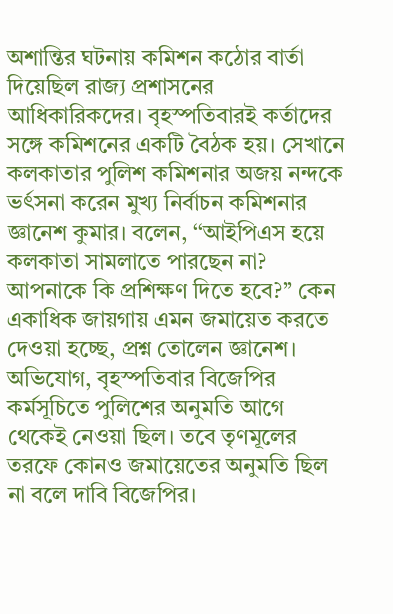অশান্তির ঘটনায় কমিশন কঠোর বার্তা দিয়েছিল রাজ্য প্রশাসনের আধিকারিকদের। বৃহস্পতিবারই কর্তাদের সঙ্গে কমিশনের একটি বৈঠক হয়। সেখানে কলকাতার পুলিশ কমিশনার অজয় নন্দকে ভর্ৎসনা করেন মুখ্য নির্বাচন কমিশনার জ্ঞানেশ কুমার। বলেন, ‘‘আইপিএস হয়ে কলকাতা সামলাতে পারছেন না? আপনাকে কি প্রশিক্ষণ দিতে হবে?’’ কেন একাধিক জায়গায় এমন জমায়েত করতে দেওয়া হচ্ছে, প্রশ্ন তোলেন জ্ঞানেশ। অভিযোগ, বৃহস্পতিবার বিজেপির কর্মসূচিতে পুলিশের অনুমতি আগে থেকেই নেওয়া ছিল। তবে তৃণমূলের তরফে কোনও জমায়েতের অনুমতি ছিল না বলে দাবি বিজেপির।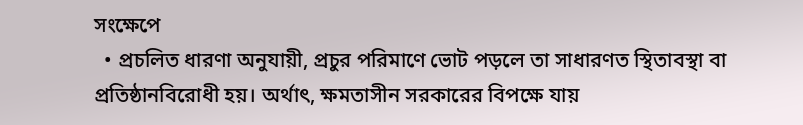সংক্ষেপে
  • প্রচলিত ধারণা অনুযায়ী, প্রচুর পরিমাণে ভোট পড়লে তা সাধারণত স্থিতাবস্থা বা প্রতিষ্ঠানবিরোধী হয়। অর্থাৎ, ক্ষমতাসীন সরকারের বিপক্ষে যায়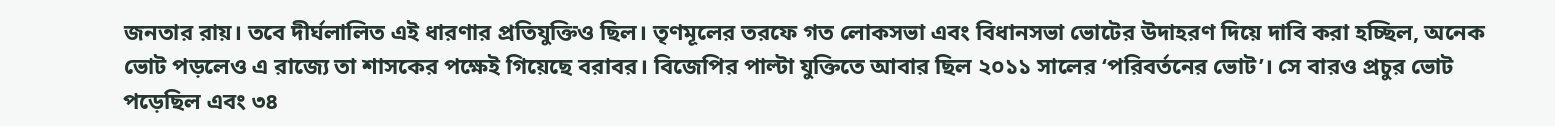জনতার রায়। তবে দীর্ঘলালিত এই ধারণার প্রতিযুক্তিও ছিল। তৃণমূলের তরফে গত লোকসভা এবং বিধানসভা ভোটের উদাহরণ দিয়ে দাবি করা হচ্ছিল, অনেক ভোট পড়লেও এ রাজ্যে তা শাসকের পক্ষেই গিয়েছে বরাবর। বিজেপির পাল্টা যুক্তিতে আবার ছিল ২০১১ সালের ‘পরিবর্তনের ভোট’। সে বারও প্রচুর ভোট পড়েছিল এবং ৩৪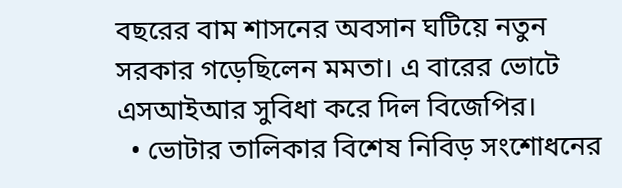বছরের বাম শাসনের অবসান ঘটিয়ে নতুন সরকার গড়েছিলেন মমতা। এ বারের ভোটে এসআইআর সুবিধা করে দিল বিজেপির।
  • ভোটার তালিকার বিশেষ নিবিড় সংশোধনের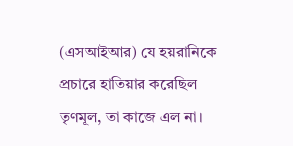(এসআইআর) যে হয়রানিকে প্রচারে হাতিয়ার করেছিল তৃণমূল, তা কাজে এল না।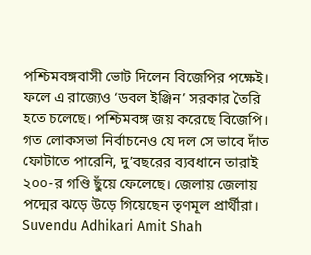পশ্চিমবঙ্গবাসী ভোট দিলেন বিজেপির পক্ষেই। ফলে এ রাজ্যেও ‘ডবল ইঞ্জিন’ সরকার তৈরি হতে চলেছে। পশ্চিমবঙ্গ জয় করেছে বিজেপি। গত লোকসভা নির্বাচনেও যে দল সে ভাবে দাঁত ফোটাতে পারেনি, দু’বছরের ব্যবধানে তারাই ২০০-র গণ্ডি ছুঁয়ে ফেলেছে। জেলায় জেলায় পদ্মের ঝড়ে উড়ে গিয়েছেন তৃণমূল প্রার্থীরা।
Suvendu Adhikari Amit Shah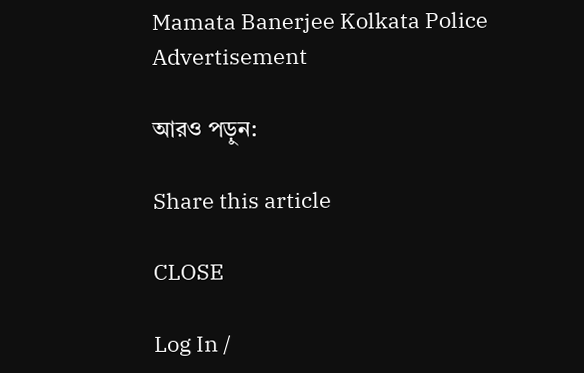Mamata Banerjee Kolkata Police
Advertisement

আরও পড়ুন:

Share this article

CLOSE

Log In /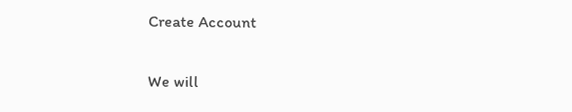Create Account

We will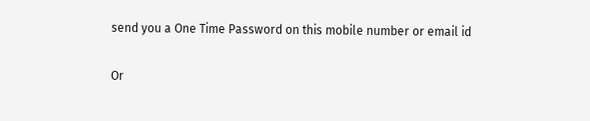send you a One Time Password on this mobile number or email id

Or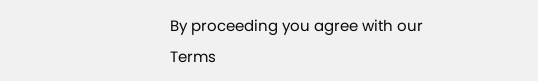By proceeding you agree with our Terms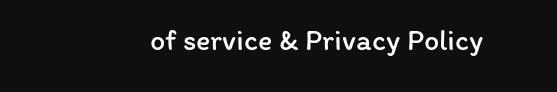of service & Privacy Policy